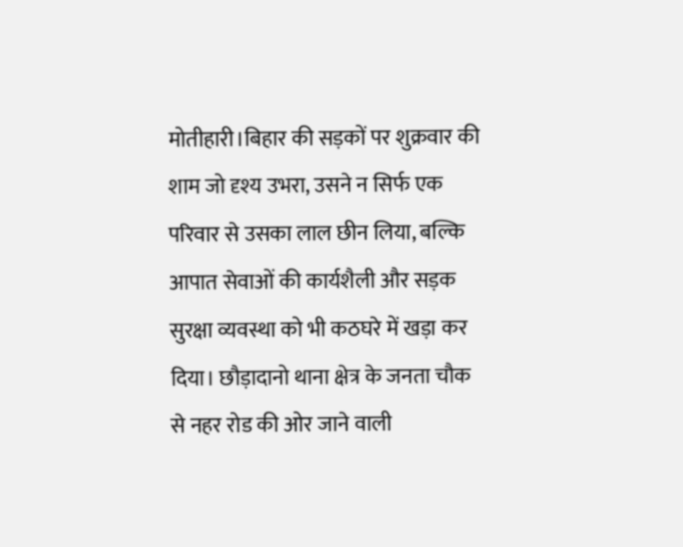मोतीहारी।बिहार की सड़कों पर शुक्रवार की शाम जो दृश्य उभरा, उसने न सिर्फ एक परिवार से उसका लाल छीन लिया, बल्कि आपात सेवाओं की कार्यशैली और सड़क सुरक्षा व्यवस्था को भी कठघरे में खड़ा कर दिया। छौड़ादानो थाना क्षेत्र के जनता चौक से नहर रोड की ओर जाने वाली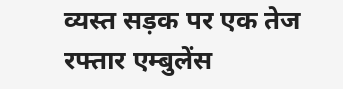व्यस्त सड़क पर एक तेज रफ्तार एम्बुलेंस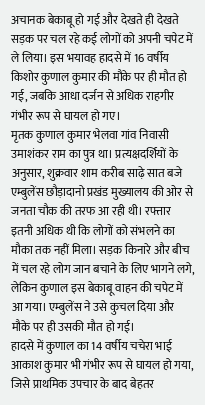अचानक बेकाबू हो गई और देखते ही देखते सड़क पर चल रहे कई लोगों को अपनी चपेट में ले लिया। इस भयावह हादसे में 16 वर्षीय किशोर कुणाल कुमार की मौके पर ही मौत हो गई, जबकि आधा दर्जन से अधिक राहगीर गंभीर रूप से घायल हो गए।
मृतक कुणाल कुमार भेलवा गांव निवासी उमाशंकर राम का पुत्र था। प्रत्यक्षदर्शियों के अनुसार, शुक्रवार शाम करीब साढ़े सात बजे एम्बुलेंस छौड़ादानो प्रखंड मुख्यालय की ओर से जनता चौक की तरफ आ रही थी। रफ्तार इतनी अधिक थी कि लोगों को संभलने का मौका तक नहीं मिला। सड़क किनारे और बीच में चल रहे लोग जान बचाने के लिए भागने लगे, लेकिन कुणाल इस बेकाबू वाहन की चपेट में आ गया। एम्बुलेंस ने उसे कुचल दिया और मौके पर ही उसकी मौत हो गई।
हादसे में कुणाल का 14 वर्षीय चचेरा भाई आकाश कुमार भी गंभीर रूप से घायल हो गया, जिसे प्राथमिक उपचार के बाद बेहतर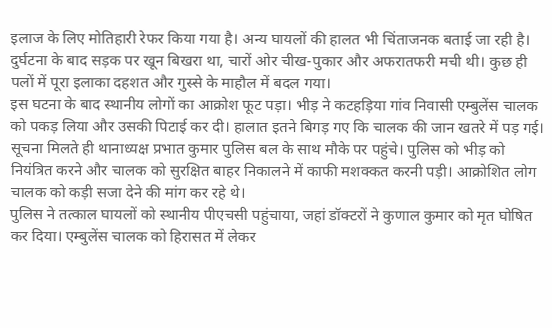इलाज के लिए मोतिहारी रेफर किया गया है। अन्य घायलों की हालत भी चिंताजनक बताई जा रही है। दुर्घटना के बाद सड़क पर खून बिखरा था, चारों ओर चीख-पुकार और अफरातफरी मची थी। कुछ ही पलों में पूरा इलाका दहशत और गुस्से के माहौल में बदल गया।
इस घटना के बाद स्थानीय लोगों का आक्रोश फूट पड़ा। भीड़ ने कटहड़िया गांव निवासी एम्बुलेंस चालक को पकड़ लिया और उसकी पिटाई कर दी। हालात इतने बिगड़ गए कि चालक की जान खतरे में पड़ गई। सूचना मिलते ही थानाध्यक्ष प्रभात कुमार पुलिस बल के साथ मौके पर पहुंचे। पुलिस को भीड़ को नियंत्रित करने और चालक को सुरक्षित बाहर निकालने में काफी मशक्कत करनी पड़ी। आक्रोशित लोग चालक को कड़ी सजा देने की मांग कर रहे थे।
पुलिस ने तत्काल घायलों को स्थानीय पीएचसी पहुंचाया, जहां डॉक्टरों ने कुणाल कुमार को मृत घोषित कर दिया। एम्बुलेंस चालक को हिरासत में लेकर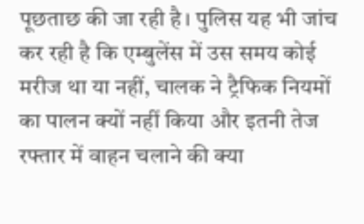पूछताछ की जा रही है। पुलिस यह भी जांच कर रही है कि एम्बुलेंस में उस समय कोई मरीज था या नहीं, चालक ने ट्रैफिक नियमों का पालन क्यों नहीं किया और इतनी तेज रफ्तार में वाहन चलाने की क्या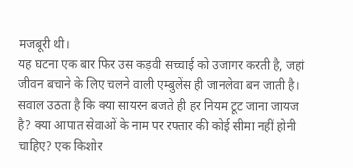मजबूरी थी।
यह घटना एक बार फिर उस कड़वी सच्चाई को उजागर करती है, जहां जीवन बचाने के लिए चलने वाली एम्बुलेंस ही जानलेवा बन जाती है। सवाल उठता है कि क्या सायरन बजते ही हर नियम टूट जाना जायज है? क्या आपात सेवाओं के नाम पर रफ्तार की कोई सीमा नहीं होनी चाहिए? एक किशोर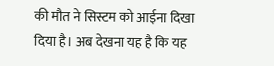की मौत ने सिस्टम को आईना दिखा दिया है। अब देखना यह है कि यह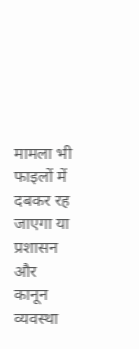मामला भी फाइलों में दबकर रह जाएगा या प्रशासन और कानून व्यवस्था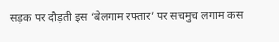सड़क पर दौड़ती इस ‘बेलगाम रफ्तार’ पर सचमुच लगाम कस